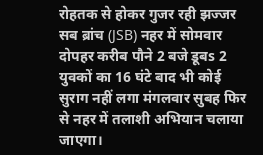रोहतक से होकर गुजर रही झज्जर सब ब्रांच (JSB) नहर में सोमवार दोपहर करीब पौने 2 बजे डूबs 2 युवकों का 16 घंटे बाद भी कोई सुराग नहीं लगा मंगलवार सुबह फिर से नहर में तलाशी अभियान चलाया जाएगा।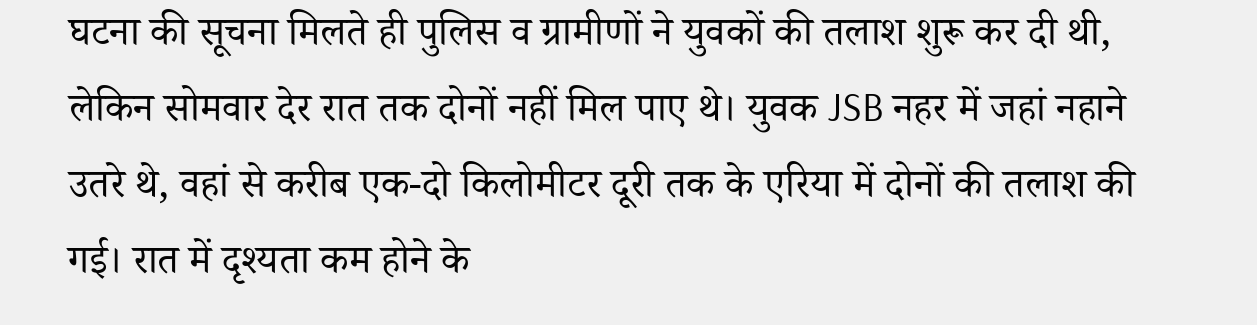घटना की सूचना मिलते ही पुलिस व ग्रामीणों ने युवकों की तलाश शुरू कर दी थी, लेकिन सोमवार देर रात तक दोनों नहीं मिल पाए थे। युवक JSB नहर में जहां नहाने उतरे थे, वहां से करीब एक-दो किलोमीटर दूरी तक के एरिया में दोनों की तलाश की गई। रात में दृश्यता कम होने के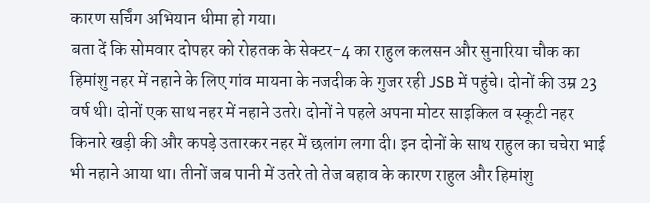कारण सर्चिंग अभियान धीमा हो गया।
बता दें कि सोमवार दोपहर को रोहतक के सेक्टर-4 का राहुल कलसन और सुनारिया चौक का हिमांशु नहर में नहाने के लिए गांव मायना के नजदीक के गुजर रही JSB में पहुंचे। दोनों की उम्र 23 वर्ष थी। दोनों एक साथ नहर में नहाने उतरे। दोनों ने पहले अपना मोटर साइकिल व स्कूटी नहर किनारे खड़ी की और कपड़े उतारकर नहर में छलांग लगा दी। इन दोनों के साथ राहुल का चचेरा भाई भी नहाने आया था। तीनों जब पानी में उतरे तो तेज बहाव के कारण राहुल और हिमांशु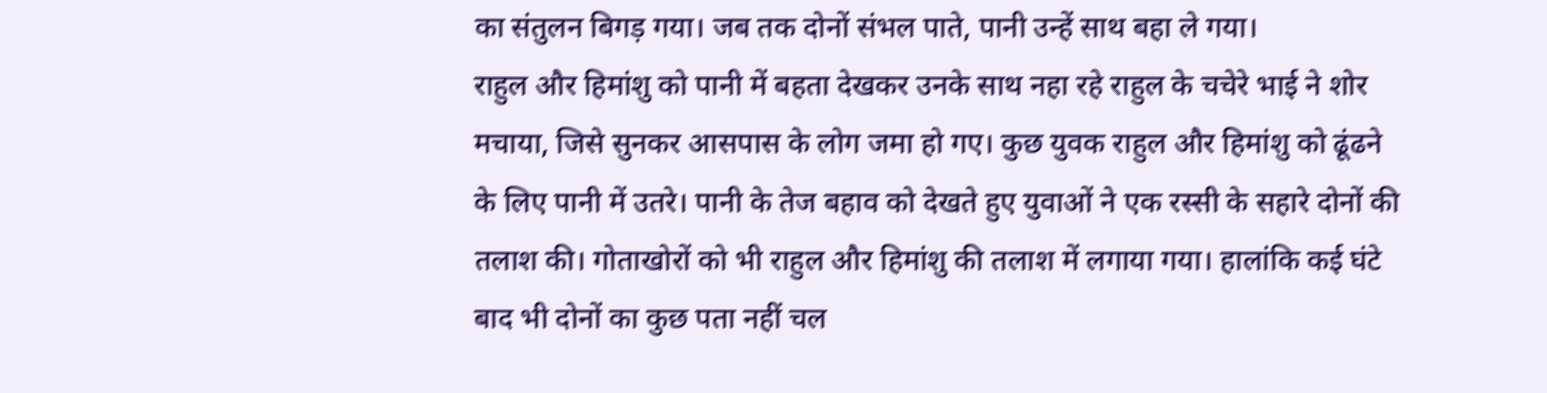का संतुलन बिगड़ गया। जब तक दोनों संभल पाते, पानी उन्हें साथ बहा ले गया।
राहुल और हिमांशु को पानी में बहता देखकर उनके साथ नहा रहे राहुल के चचेरे भाई ने शोर मचाया, जिसे सुनकर आसपास के लोग जमा हो गए। कुछ युवक राहुल और हिमांशु को ढूंढने के लिए पानी में उतरे। पानी के तेज बहाव को देखते हुए युवाओं ने एक रस्सी के सहारे दोनों की तलाश की। गोताखोरों को भी राहुल और हिमांशु की तलाश में लगाया गया। हालांकि कई घंटे बाद भी दोनों का कुछ पता नहीं चल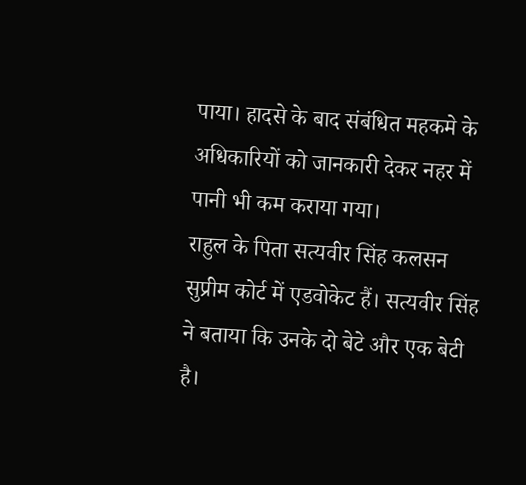पाया। हादसे के बाद संबंधित महकमे के अधिकारियों को जानकारी देकर नहर में पानी भी कम कराया गया।
राहुल के पिता सत्यवीर सिंह कलसन सुप्रीम कोर्ट में एडवोकेट हैं। सत्यवीर सिंह ने बताया कि उनके दो बेटे और एक बेटी है।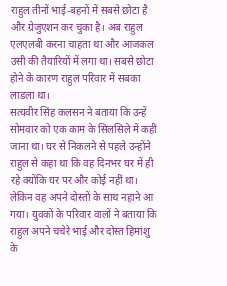राहुल तीनों भाई-बहनों में सबसे छोटा है और ग्रेजुएशन कर चुका है। अब राहुल एलएलबी करना चाहता था और आजकल उसी की तैयारियों में लगा था। सबसे छोटा होने के कारण राहुल परिवार में सबका लाडला था।
सत्यवीर सिंह कलसन ने बताया कि उन्हें सोमवार को एक काम के सिलसिले में कहीं जाना था। घर से निकलने से पहले उन्होंने राहुल से कहा था कि वह दिनभर घर में ही रहे क्योंकि घर पर और कोई नहीं था। लेकिन वह अपने दोस्तों के साथ नहाने आ गया। युवकों के परिवार वालों ने बताया कि राहुल अपने चचेरे भाई और दोस्त हिमांशु के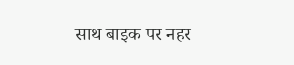साथ बाइक पर नहर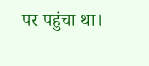पर पहुंचा था।